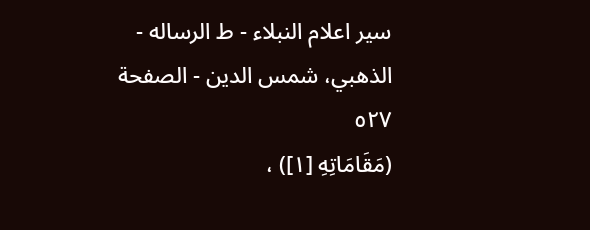سير اعلام النبلاء - ط الرساله - الذهبي، شمس الدين - الصفحة ٥٢٧
(مَقَامَاتِهِ [١]) ،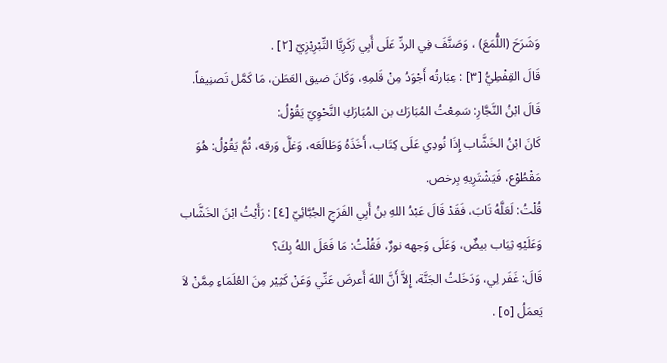وَشَرَحَ (اللُّمَعَ) ، وَصَنَّفَ فِي الردِّ عَلَى أَبِي زَكَرِيَّا التِّبْرِيْزِيّ [٢] .
قَالَ القِفْطِيُّ [٣] : عِبَارتُه أَجْوَدُ مِنْ قَلمِهِ، وَكَانَ ضيق العَطَن، مَا كَمَّل تَصنِيفاً.
قَالَ ابْنُ النَّجَّارِ: سَمِعْتُ المُبَارَك بن المُبَارَكِ النَّحْوِيّ يَقُوْلُ:
كَانَ ابْنُ الخَشَّاب إِذَا نُودِي عَلَى كِتَاب، أَخَذَهُ وَطَالَعَه، وَغلَّ وَرقه، ثُمَّ يَقُوْلُ: هُوَ مَقْطُوْع، فَيَشْتَرِيهِ بِرخص.
قُلْتُ: لَعَلَّهُ تَابَ، فَقَدْ قَالَ عَبْدُ اللهِ بنُ أَبِي الفَرَجِ الجُبَّائِيّ [٤] : رَأَيْتُ ابْنَ الخَشَّاب وَعَلَيْهِ ثِيَاب بيضٌ، وَعَلَى وَجهه نورٌ، فَقُلْتُ: مَا فَعَلَ اللهُ بِكَ؟
قَالَ: غَفَر لِي، وَدَخَلتُ الجَنَّة، إِلاَّ أَنَّ اللهَ أَعرضَ عَنِّي وَعَنْ كَثِيْر مِنَ العُلَمَاءِ مِمَّنْ لاَ يَعمَلُ [٥] .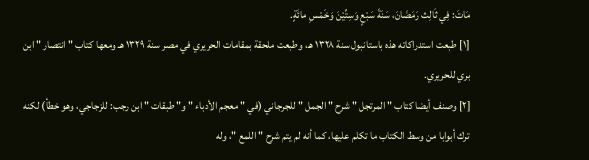مَاتَ: فِي ثَالِث رَمَضَانَ، سَنَةَ سَبْعٍ وَسِتِّيْنَ وَخَمْسِ مائَةٍ.
[١] طبعت استدراكاته هذه باستانبول سنة ١٣٢٨ هـ، وطبعت ملحقة بمقامات الحريري في مصر سنة ١٣٢٩ هـ ومعها كتاب " انتصار " ابن بري للحريري.
[٢] وصنف أيضا كتاب " المرتجل " شرح " الجمل " للجرجاني (في " معجم الأدباء " و" طبقات " ابن رجب: للزجاجي، وهو خطأ) لكنه ترك أبوابا من وسط الكتاب ما تكلم عليها، كما أنه لم يتم شرح " اللمع "، وله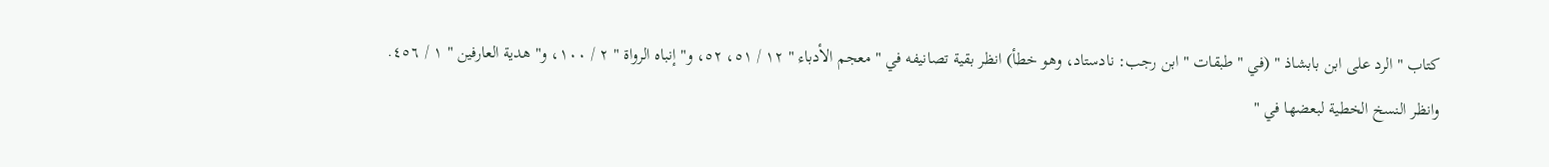كتاب " الرد على ابن بابشاذ " (في " طبقات " ابن رجب: نادستاد، وهو خطأ) انظر بقية تصانيفه في " معجم الأدباء " ١٢ / ٥١، ٥٢، و" إنباه الرواة " ٢ / ١٠٠، و" هدية العارفين " ١ / ٤٥٦.
وانظر النسخ الخطية لبعضها في "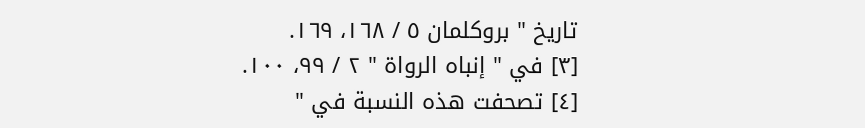تاريخ " بروكلمان ٥ / ١٦٨، ١٦٩.
[٣] في " إنباه الرواة " ٢ / ٩٩، ١٠٠.
[٤] تصحفت هذه النسبة في "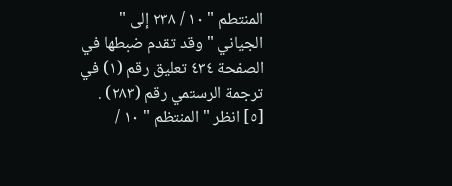المنتطم " ١٠ / ٢٣٨ إلى " الجياني " وقد تقدم ضبطها في الصفحة ٤٣٤ تعليق رقم (١) في ترجمة الرستمي رقم (٢٨٣) .
[٥] انظر " المنتظم " ١٠ /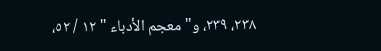٢٣٨، ٢٣٩، و" معجم الأدباء " ١٢ / ٥٢،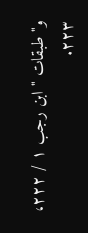و" طبقات " ابن رجب ١ / ٢٢٢، ٢٢٣.